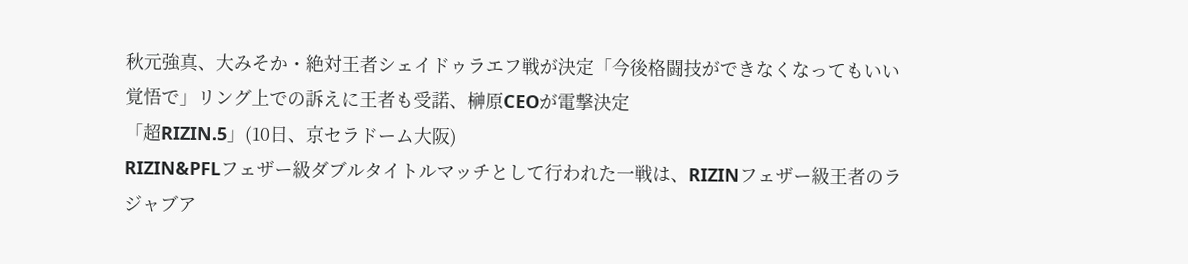秋元強真、大みそか・絶対王者シェイドゥラエフ戦が決定「今後格闘技ができなくなってもいい覚悟で」リング上での訴えに王者も受諾、榊原CEOが電撃決定
「超RIZIN.5」(10日、京セラドーム大阪)
RIZIN&PFLフェザー級ダブルタイトルマッチとして行われた一戦は、RIZINフェザー級王者のラジャブア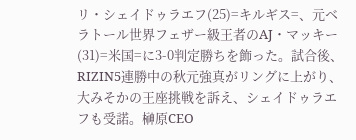リ・シェイドゥラエフ(25)=キルギス=、元ベラトール世界フェザー級王者のAJ・マッキー(31)=米国=に3-0判定勝ちを飾った。試合後、RIZIN5連勝中の秋元強真がリングに上がり、大みそかの王座挑戦を訴え、シェイドゥラエフも受諾。榊原CEO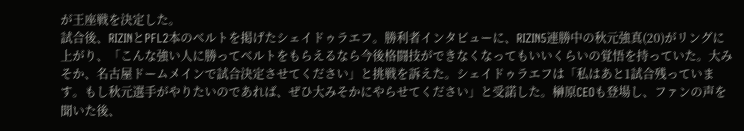が王座戦を決定した。
試合後、RIZINとPFL2本のベルトを掲げたシェイドゥラエフ。勝利者インタビューに、RIZIN5連勝中の秋元強真(20)がリングに上がり、「こんな強い人に勝ってベルトをもらえるなら今後格闘技ができなくなってもいいくらいの覚悟を持っていた。大みそか、名古屋ドームメインで試合決定させてください」と挑戦を訴えた。シェイドゥラエフは「私はあと1試合残っています。もし秋元選手がやりたいのであれば、ぜひ大みそかにやらせてください」と受諾した。榊原CEOも登場し、ファンの声を聞いた後、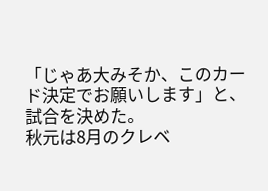「じゃあ大みそか、このカード決定でお願いします」と、試合を決めた。
秋元は8月のクレベ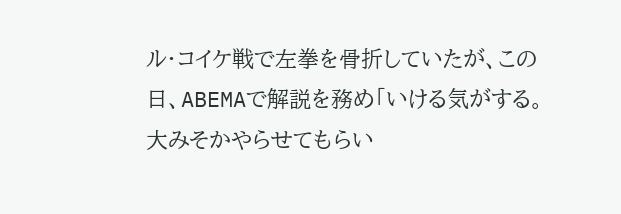ル・コイケ戦で左拳を骨折していたが、この日、ABEMAで解説を務め「いける気がする。大みそかやらせてもらい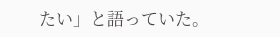たい」と語っていた。